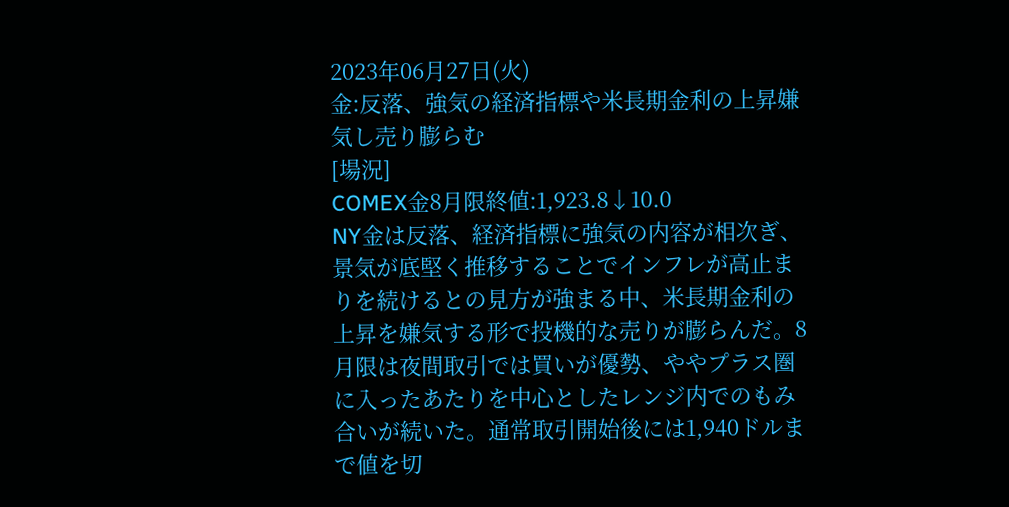2023年06月27日(火)
金:反落、強気の経済指標や米長期金利の上昇嫌気し売り膨らむ
[場況]
COMEX金8月限終値:1,923.8↓10.0
NY金は反落、経済指標に強気の内容が相次ぎ、景気が底堅く推移することでインフレが高止まりを続けるとの見方が強まる中、米長期金利の上昇を嫌気する形で投機的な売りが膨らんだ。8月限は夜間取引では買いが優勢、ややプラス圏に入ったあたりを中心としたレンジ内でのもみ合いが続いた。通常取引開始後には1,940ドルまで値を切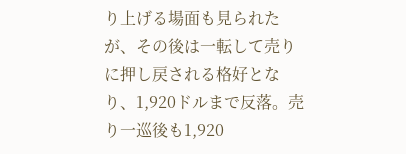り上げる場面も見られたが、その後は一転して売りに押し戻される格好となり、1,920ドルまで反落。売り一巡後も1,920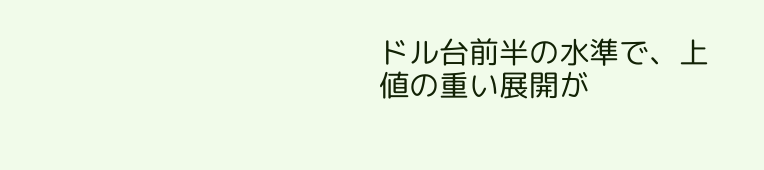ドル台前半の水準で、上値の重い展開が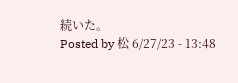続いた。
Posted by 松 6/27/23 - 13:48